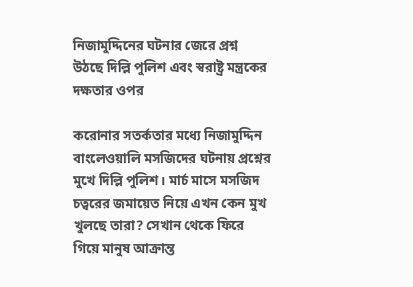নিজামুদ্দিনের ঘটনার জেরে প্রশ্ন উঠছে দিল্লি পুলিশ এবং স্বরাষ্ট্র মন্ত্রকের দক্ষতার ওপর

করোনার সতর্কতার মধ্যে নিজামুদ্দিন বাংলেওয়ালি মসজিদের ঘটনায় প্রশ্নের মুখে দিল্লি পুলিশ। মার্চ মাসে মসজিদ চত্বরের জমায়েত নিয়ে এখন কেন মুখ খুলছে তারা? সেখান থেকে ফিরে গিয়ে মানুষ আক্রান্ত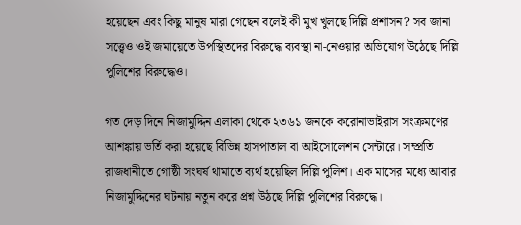হয়েছেন এবং কিছু মানুষ মারা গেছেন বলেই কী মুখ খুলছে দিল্লি প্রশাসন? সব জানা সত্ত্বেও ওই জমায়েতে উপস্থিতদের বিরুদ্ধে ব্যবস্থা না-নেওয়ার অভিযোগ উঠেছে দিল্লি পুলিশের বিরুদ্ধেও।

গত দেড় দিনে নিজামুদ্দিন এলাকা থেকে ২৩৬১ জনকে করোনাভাইরাস সংক্রমণের আশঙ্কায় ভর্তি করা হয়েছে বিভিন্ন হাসপাতাল বা আইসোলেশন সেন্টারে। সম্প্রতি রাজধানীতে গোষ্ঠী সংঘর্ষ থামাতে ব্যর্থ হয়েছিল দিল্লি পুলিশ। এক মাসের মধ্যে আবার নিজামুদ্দিনের ঘটনায় নতুন করে প্রশ্ন উঠছে দিল্লি পুলিশের বিরুদ্ধে।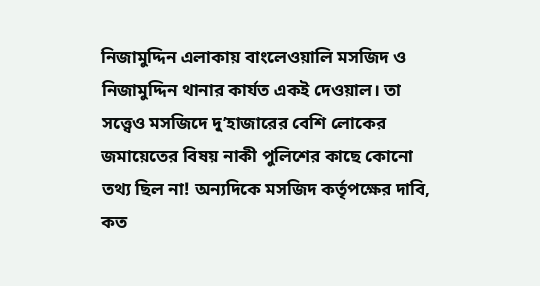নিজামুদ্দিন এলাকায় বাংলেওয়ালি মসজিদ ও নিজামুদ্দিন থানার কার্যত একই দেওয়াল। তা সত্ত্বেও মসজিদে দু’হাজারের বেশি লোকের জমায়েতের বিষয় নাকী পুলিশের কাছে কোনো তথ্য ছিল না! অন্যদিকে মসজিদ কর্তৃপক্ষের দাবি, কত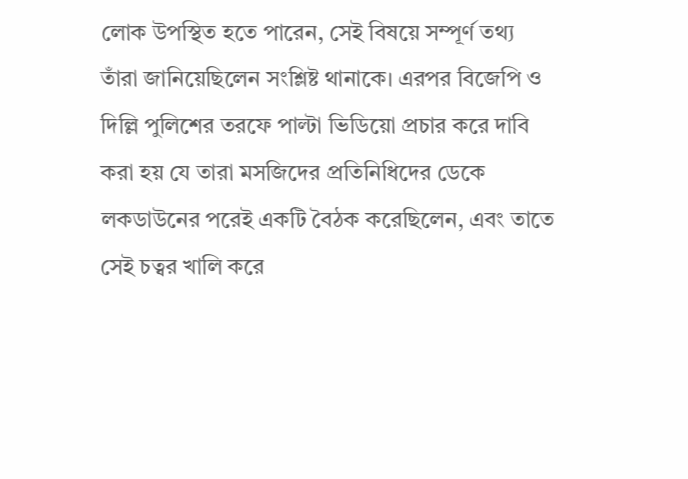লোক উপস্থিত হতে পারেন, সেই বিষয়ে সম্পূর্ণ তথ্য তাঁরা জানিয়েছিলেন সংশ্লিষ্ট থানাকে। এরপর বিজেপি ও দিল্লি পুলিশের তরফে পাল্টা ভিডিয়ো প্রচার করে দাবি করা হয় যে তারা মসজিদের প্রতিনিধিদের ডেকে লকডাউনের পরেই একটি বৈঠক করেছিলেন, এবং তাতে সেই চত্বর খালি করে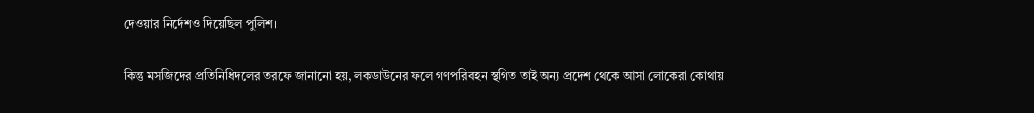দেওয়ার নির্দেশও দিয়েছিল পুলিশ।

কিন্তু মসজিদের প্রতিনিধিদলের তরফে জানানো হয়, লকডাউনের ফলে গণপরিবহন স্থগিত তাই অন্য প্রদেশ থেকে আসা লোকেরা কোথায়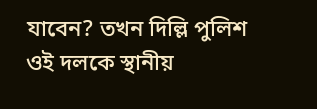যাবেন? তখন দিল্লি পুলিশ ওই দলকে স্থানীয়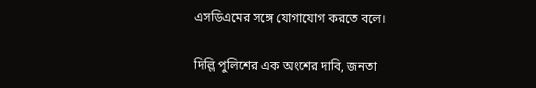এসডিএমের সঙ্গে যোগাযোগ করতে বলে।

দিল্লি পুলিশের এক অংশের দাবি, জনতা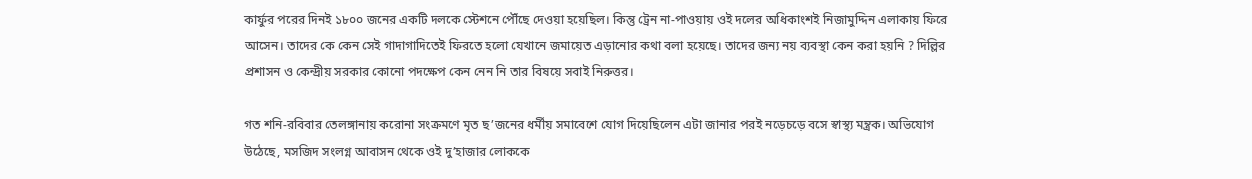কার্ফুর পরের দিনই ১৮০০ জনের একটি দলকে স্টেশনে পৌঁছে দেওয়া হয়েছিল। কিন্তু ট্রেন না-পাওয়ায় ওই দলের অধিকাংশই নিজামুদ্দিন এলাকায় ফিরে আসেন। তাদের কে কেন সেই গাদাগাদিতেই ফিরতে হলো যেখানে জমায়েত এড়ানোর কথা বলা হয়েছে। তাদের জন্য নয় ব্যবস্থা কেন করা হয়নি ? দিল্লির প্রশাসন ও কেন্দ্রীয় সরকার কোনো পদক্ষেপ কেন নেন নি তার বিষয়ে সবাই নিরুত্তর।

গত শনি-রবিবার তেলঙ্গানায় করোনা সংক্রমণে মৃত ছ’জনের ধর্মীয় সমাবেশে যোগ দিয়েছিলেন এটা জানার পরই নড়েচড়ে বসে স্বাস্থ্য মন্ত্রক। অভিযোগ উঠেছে, মসজিদ সংলগ্ন আবাসন থেকে ওই দু’হাজার লোককে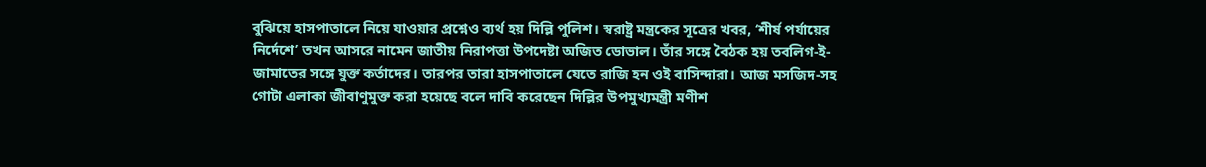বুঝিয়ে হাসপাতালে নিয়ে যাওয়ার প্রশ্নেও ব্যর্থ হয় দিল্লি পুলিশ। স্বরাষ্ট্র মন্ত্রকের সূত্রের খবর, ‘শীর্ষ পর্যায়ের নির্দেশে’ তখন আসরে নামেন জাতীয় নিরাপত্তা উপদেষ্টা অজিত ডোভাল। তাঁর সঙ্গে বৈঠক হয় তবলিগ-ই-জামাতের সঙ্গে যুক্ত কর্তাদের। তারপর তারা হাসপাতালে যেতে রাজি হন ওই বাসিন্দারা। আজ মসজিদ-সহ গোটা এলাকা জীবাণুমুক্ত করা হয়েছে বলে দাবি করেছেন দিল্লির উপমুখ্যমন্ত্রী মণীশ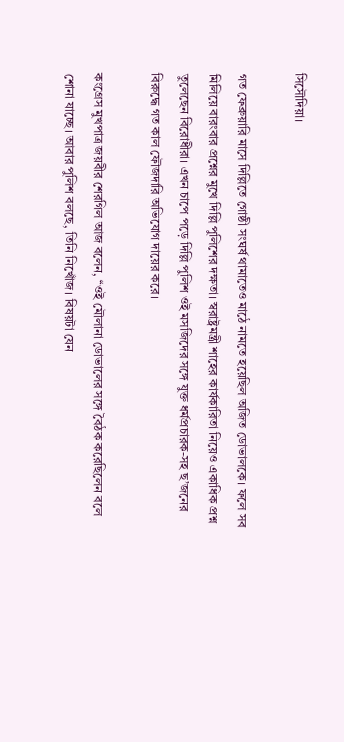সিসৌদিয়া।

গত ফেব্রুয়ারি মাসে দিল্লিতে গোষ্ঠী সংঘর্ষ থামাতেও মাঠে নামতে হয়েছিল অজিত ডোভালকে। ফলে সব মিলিয়ে বারংবার প্রশ্নের মুখে দিল্লি পুলিশের দক্ষতা। স্বরাষ্ট্রমন্ত্রী শাহের কার্যকারিতা নিয়েও একাধিক প্রশ্ন তুলেছেন বিরোধীরা। এখন চাপে পড়ে দিল্লি পুলিশ ওই মসজিদের সঙ্গে যুক্ত ধর্মপ্রচারক-সহ ছ’জনের বিরুদ্ধে গত কাল ফৌজদারি অভিযোগ দায়ের করে।

কংগ্রেস মুখপাত্র জয়বীর শেরগিল আজ বলেন, ‘‘ওই মৌলানা ডোভালের সঙ্গে বৈঠক করেছিলেন বলে শোনা যাচ্ছে। আবার পুলিশ বলছে, তিনি নিখোঁজ। বিষয়টা যেন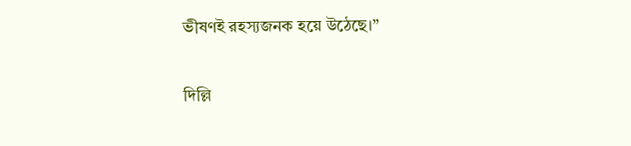ভীষণই রহস্যজনক হয়ে উঠেছে।”

দিল্লি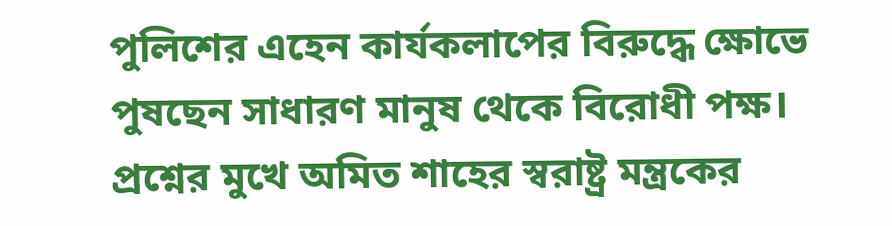পুলিশের এহেন কার্যকলাপের বিরুদ্ধে ক্ষোভে পুষছেন সাধারণ মানুষ থেকে বিরোধী পক্ষ। প্রশ্নের মুখে অমিত শাহের স্বরাষ্ট্র মন্ত্রকের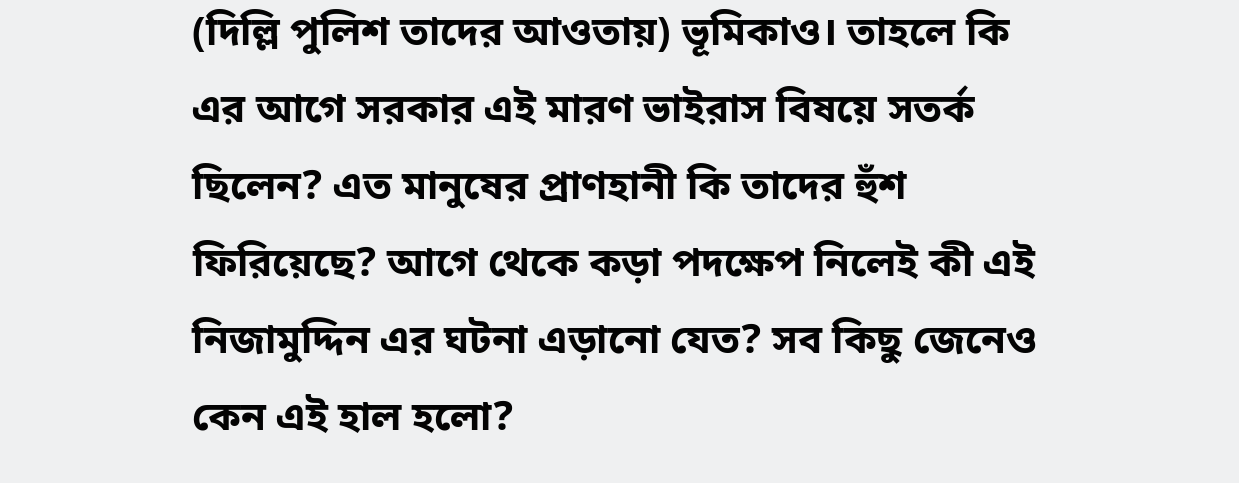(দিল্লি পুলিশ তাদের আওতায়) ভূমিকাও। তাহলে কি এর আগে সরকার এই মারণ ভাইরাস বিষয়ে সতর্ক ছিলেন? এত মানুষের প্রাণহানী কি তাদের হুঁশ ফিরিয়েছে? আগে থেকে কড়া পদক্ষেপ নিলেই কী এই নিজামুদ্দিন এর ঘটনা এড়ানো যেত? সব কিছু জেনেও কেন এই হাল হলো?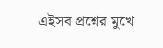এইসব প্রশ্নের মুখে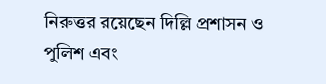নিরুত্তর রয়েছেন দিল্লি প্রশাসন ও পুলিশ এবং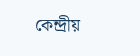কেন্দ্রীয়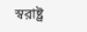স্বরাষ্ট্র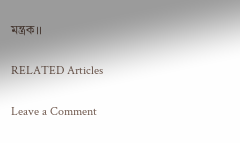মন্ত্রক।।

RELATED Articles

Leave a Comment